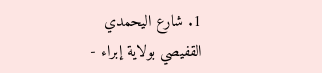1. شارع اليحمدي القفيصي بولاية إبراء -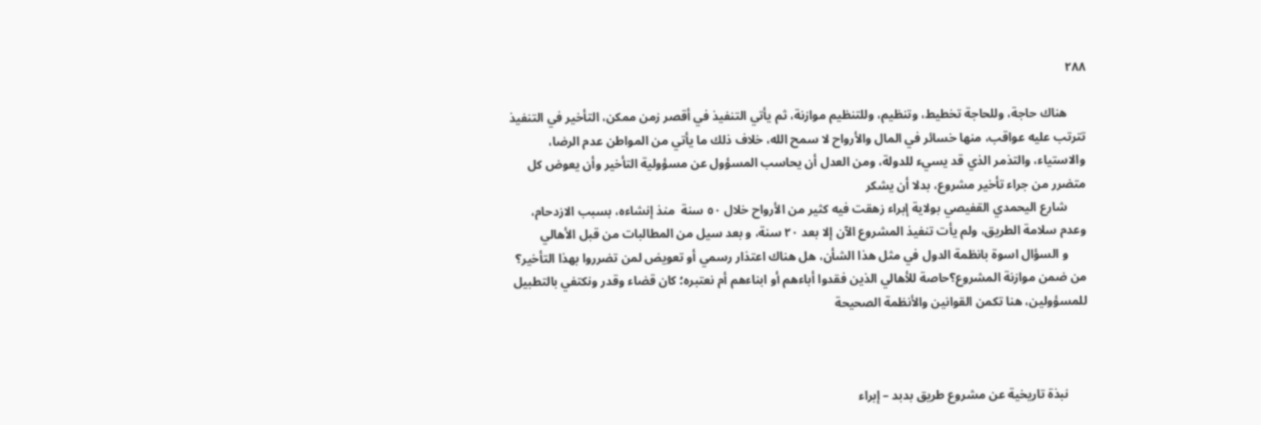٢٨٨

      هناك حاجة، وللحاجة تخطيط، وتنظيم، وللتنظيم موازنة، ثم يأتي التنفيذ في أقصر زمن ممكن، التأخير في التنفيذ تترتب عليه عواقب، منها خسائر في المال والأرواح لا سمح الله، خلاف ذلك ما يأتي من المواطن عدم الرضا، والاستياء، والتذمر الذي قد يسيء للدولة، ومن العدل أن يحاسب المسؤول عن مسؤولية التأخير وأن يعوض كل متضرر من جراء تأخير مشروع، بدلا أن يشكر
      شارع اليحمدي القفيصي بولاية إبراء زهقت فيه كثير من الأرواح خلال ٥٠ سنة  منذ إنشاءه، بسبب الازدحام، وعدم سلامة الطريق، ولم يأت تنفيذ المشروع الآن إلا بعد ٢٠ سنة، و بعد سيل من المطالبات من قبل الأهالي
      و السؤال اسوة بانظمة الدول في مثل هذا الشأن، هل هناك اعتذار رسمي أو تعويض لمن تضرروا بهذا التأخير؟ من ضمن موازنة المشروع؟حاصة للأهالي الذين فقدوا أباءهم أو ابناءهم أم نعتبره؛ كان قضاء وقدر ونكتفي بالتطبيل للمسؤولين، هنا تكمن القوانين والأنظمة الصحيحة



      نبذة تاريخية عن مشروع طريق بدبد – إبراء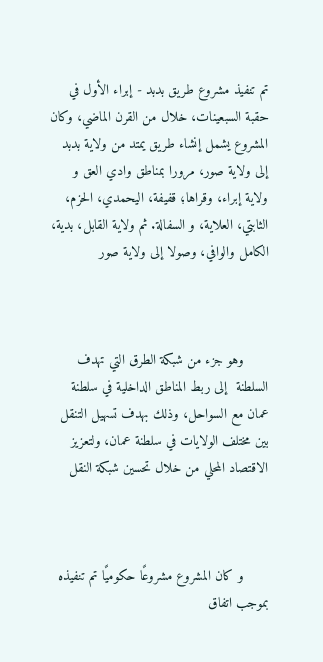تم تنفيذ مشروع طريق بدبد - إبراء الأول في حقبة السبعينات، خلال من القرن الماضي، وكان المشروع يشمل إنشاء طريق يمتد من ولاية بدبد إلى ولاية صور، مرورا بمناطق وادي العق و ولاية إبراء، وقراها؛ قفيفة، اليحمدي، الحزم، الثابتي، العلاية، و السفالة. ثم ولاية القابل، بدية، الكامل والوافي، وصولا إلى ولاية صور



      وهو جزء من شبكة الطرق التي تهدف السلطنة  إلى ربط المناطق الداخلية في سلطنة عمان مع السواحل، وذلك بهدف تسهيل التنقل بين مختلف الولايات في سلطنة عمان، ولتعزيز الاقتصاد المحلي من خلال تحسين شبكة النقل



      و كان المشروع مشروعًا حكوميًا تم تنفيذه بموجب اتفاق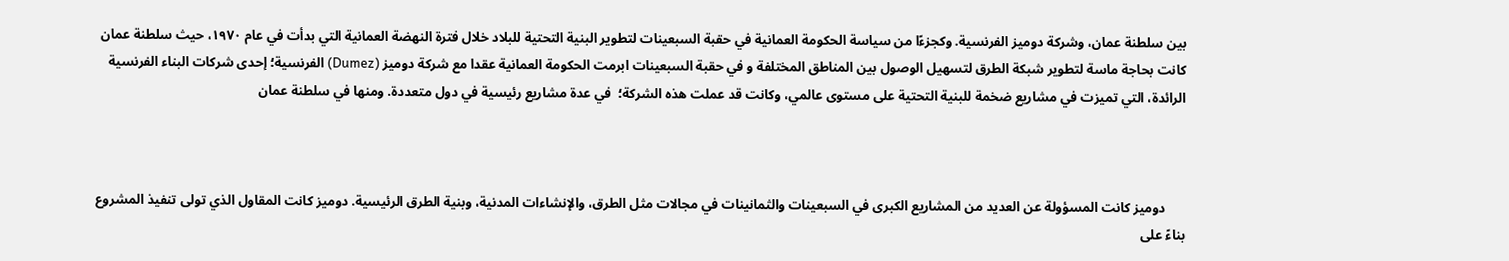بين سلطنة عمان، وشركة دوميز الفرنسية. وكجزءًا من سياسة الحكومة العمانية في حقبة السبعينات لتطوير البنية التحتية للبلاد خلال فترة النهضة العمانية التي بدأت في عام ١٩٧٠، حيث سلطنة عمان كانت بحاجة ماسة لتطوير شبكة الطرق لتسهيل الوصول بين المناطق المختلفة و في حقبة السبعينات ابرمت الحكومة العمانية عقدا مع شركة دوميز (Dumez) الفرنسية؛ إحدى شركات البناء الفرنسية الرائدة، التي تميزت في مشاريع ضخمة للبنية التحتية على مستوى عالمي، وكانت قد عملت هذه الشركة؛  في عدة مشاريع رئيسية في دول متعددة. ومنها في سلطنة عمان



      دوميز كانت المسؤولة عن العديد من المشاريع الكبرى في السبعينات والثمانينات في مجالات مثل الطرق، والإنشاءات المدنية، وبنية الطرق الرئيسية. دوميز كانت المقاول الذي تولى تنفيذ المشروع بناءً على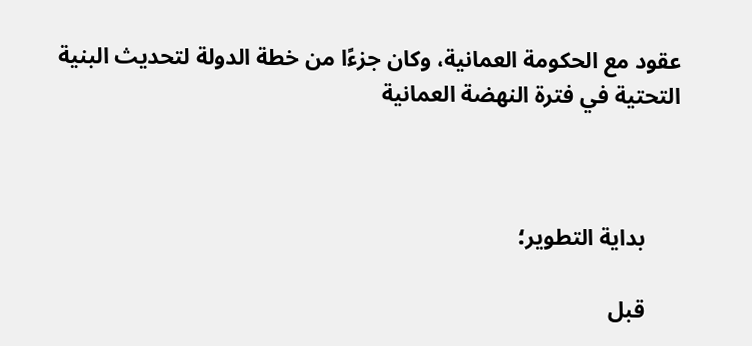عقود مع الحكومة العمانية، وكان جزءًا من خطة الدولة لتحديث البنية التحتية في فترة النهضة العمانية



      بداية التطوير؛

      قبل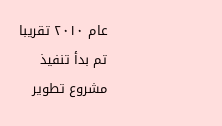عام ٢٠١٠ تقريبا تم بدأ تنفيذ مشروع تطوير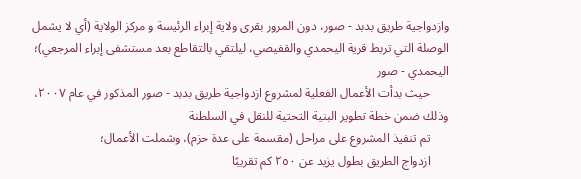وازدواجية طريق بدبد - صور، دون المرور بقرى ولاية إبراء الرئيسة و مركز الولاية (أي لا يشمل الوصلة التي تربط قرية اليحمدي والقفيصي، ليلتقي بالتقاطع بعد مستشفى إبراء المرجعي)؛ اليحمدي - صور
      حيث بدأت الأعمال الفعلية لمشروع ازدواجية طريق بدبد - صور المذكور في عام ٢٠٠٧، وذلك ضمن خطة تطوير البنية التحتية للنقل في السلطنة
      تم تنفيذ المشروع على مراحل (مقسمة على عدة حزم)، وشملت الأعمال؛
      ازدواج الطريق بطول يزيد عن ٢٥٠ كم تقريبًا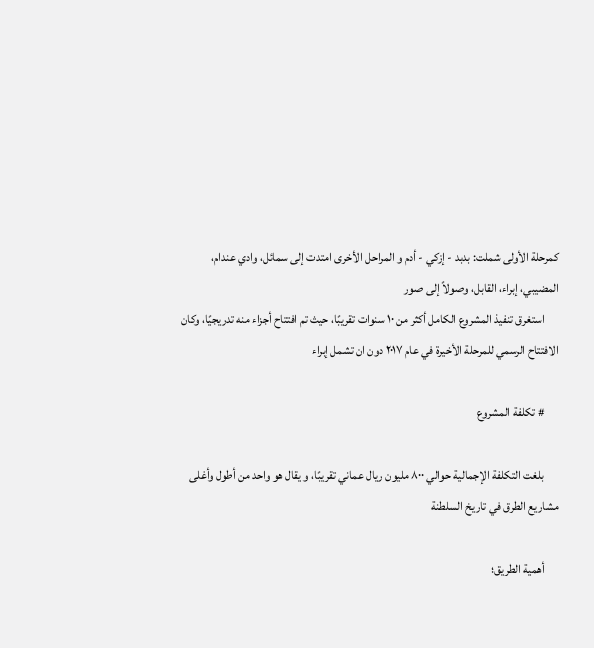كمرحلة الأولى شملت: بدبد - إزكي - أدم و المراحل الأخرى امتدت إلى سمائل، وادي عندام، المضيبي، إبراء، القابل، وصولاً إلى صور
      استغرق تنفيذ المشروع الكامل أكثر من ١٠ سنوات تقريبًا، حيث تم افتتاح أجزاء منه تدريجيًا، وكان الافتتاح الرسمي للمرحلة الأخيرة في عام ٢٠١٧ دون ان تشمل إبراء

      # تكلفة المشروع

      بلغت التكلفة الإجمالية حوالي ٨٠٠ مليون ريال عماني تقريبًا، و يقال هو واحد من أطول وأغلى مشاريع الطرق في تاريخ السلطنة

      أهمية الطريق؛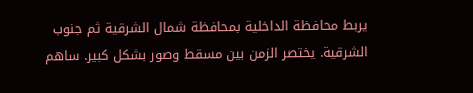يربط محافظة الداخلية بمحافظة شمال الشرقية ثم جنوب الشرقية. يختصر الزمن بين مسقط وصور بشكل كبير. ساهم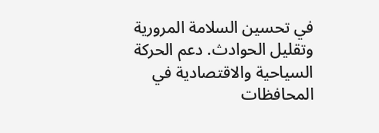في تحسين السلامة المرورية وتقليل الحوادث. دعم الحركة السياحية والاقتصادية في المحافظات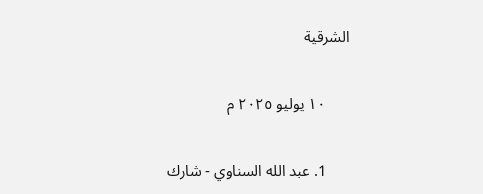الشرقية

      ١٠ يوليو ٢٠٢٥ م

      1. عبد الله السناوي - شارك